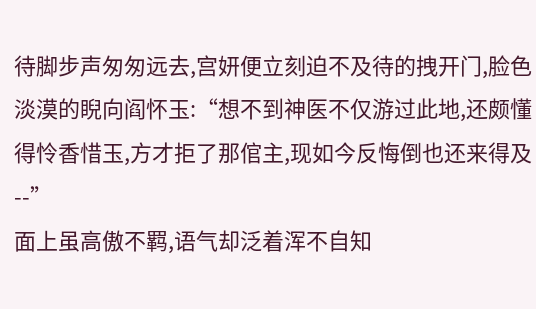待脚步声匆匆远去,宫妍便立刻迫不及待的拽开门,脸色淡漠的睨向阎怀玉:“想不到神医不仅游过此地,还颇懂得怜香惜玉,方才拒了那倌主,现如今反悔倒也还来得及--”
面上虽高傲不羁,语气却泛着浑不自知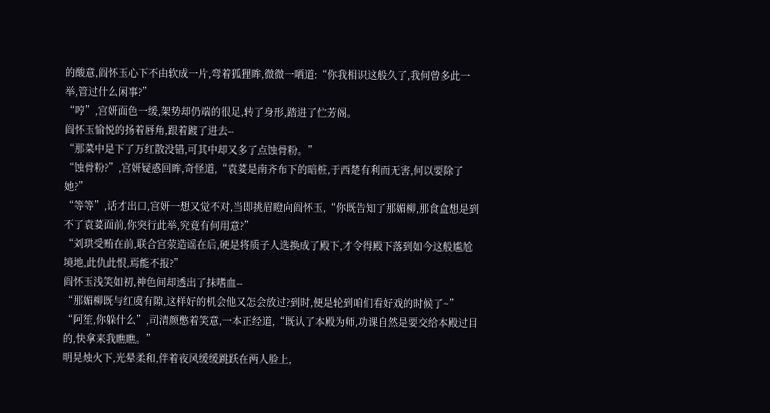的酸意,阎怀玉心下不由软成一片,弯着狐狸眸,微微一哂道:“你我相识这般久了,我何曾多此一举,管过什么闲事?”
“哼”,宫妍面色一缓,架势却仍端的很足,转了身形,踏进了伫芳阁。
阎怀玉愉悦的扬着唇角,跟着踱了进去--
“那菜中是下了万红散没错,可其中却又多了点蚀骨粉。”
“蚀骨粉?”,宫妍疑惑回眸,奇怪道,“袁荽是南齐布下的暗桩,于西楚有利而无害,何以要除了她?”
“等等”,话才出口,宫妍一想又觉不对,当即挑眉瞪向阎怀玉,“你既告知了那媚柳,那食盒想是到不了袁荽面前,你突行此举,究竟有何用意?”
“刘珙受贿在前,联合宫荥造谣在后,硬是将质子人选换成了殿下,才令得殿下落到如今这般尴尬境地,此仇此恨,焉能不报?”
阎怀玉浅笑如初,神色间却透出了抹嗜血--
“那媚柳既与红虞有隙,这样好的机会他又怎会放过?到时,便是轮到咱们看好戏的时候了~”
“阿笙,你躲什么”,司清颜憋着笑意,一本正经道,“既认了本殿为师,功课自然是要交给本殿过目的,快拿来我瞧瞧。”
明晃烛火下,光晕柔和,伴着夜风缓缓跳跃在两人脸上,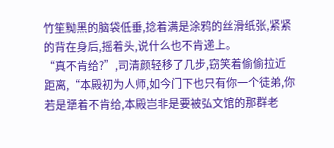竹笙黝黑的脑袋低垂,捻着满是涂鸦的丝滑纸张,紧紧的背在身后,摇着头,说什么也不肯递上。
“真不肯给?”,司清颜轻移了几步,窃笑着偷偷拉近距离,“本殿初为人师,如今门下也只有你一个徒弟,你若是犟着不肯给,本殿岂非是要被弘文馆的那群老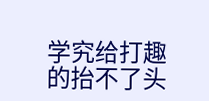学究给打趣的抬不了头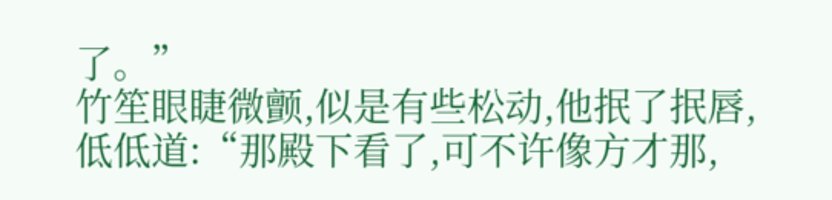了。”
竹笙眼睫微颤,似是有些松动,他抿了抿唇,低低道:“那殿下看了,可不许像方才那,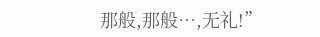那般,那般…,无礼!”